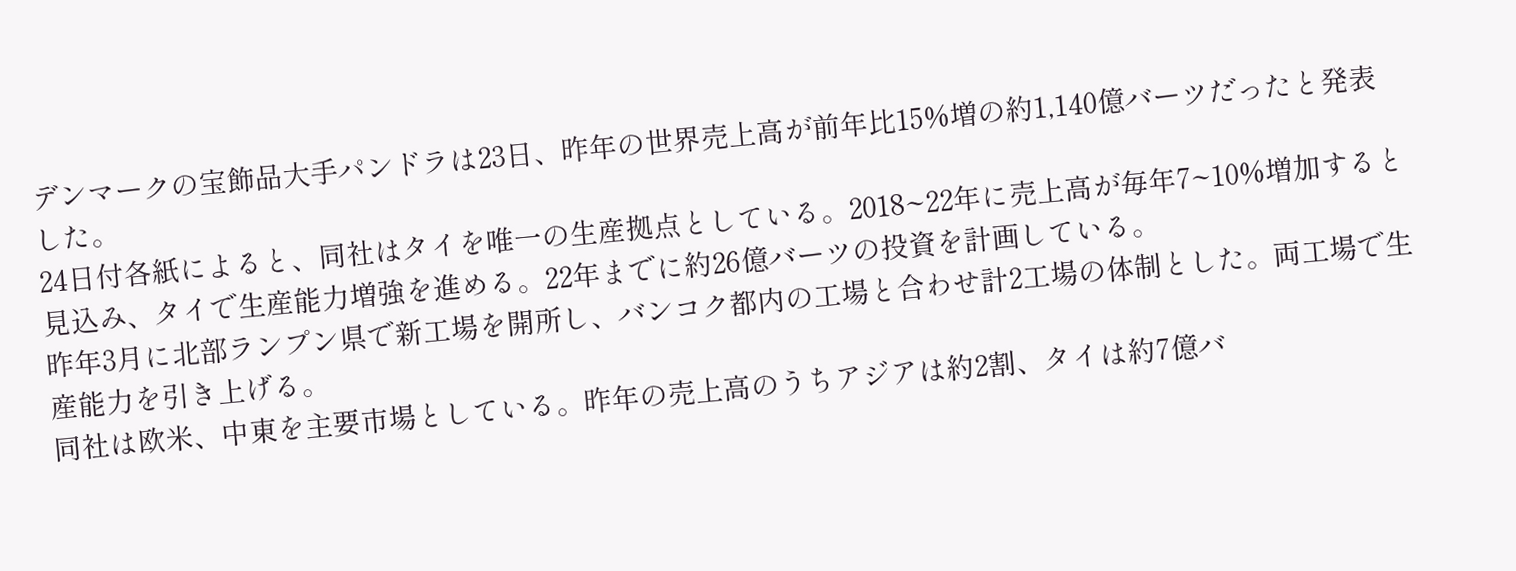デンマークの宝飾品大手パンドラは23日、昨年の世界売上高が前年比15%増の約1,140億バーツだったと発表した。
24日付各紙によると、同社はタイを唯一の生産拠点としている。2018~22年に売上高が毎年7~10%増加すると見込み、タイで生産能力増強を進める。22年までに約26億バーツの投資を計画している。
昨年3月に北部ランプン県で新工場を開所し、バンコク都内の工場と合わせ計2工場の体制とした。両工場で生産能力を引き上げる。
同社は欧米、中東を主要市場としている。昨年の売上高のうちアジアは約2割、タイは約7億バ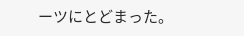ーツにとどまった。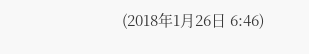(2018年1月26日 6:46)